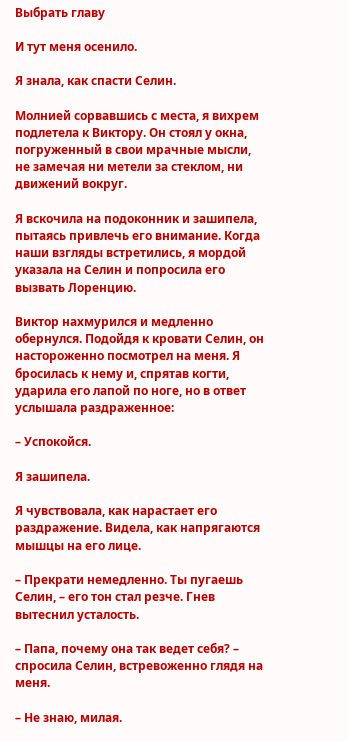Выбрать главу

И тут меня осенило.

Я знала, как спасти Селин.

Молнией сорвавшись с места, я вихрем подлетела к Виктору. Он стоял у окна, погруженный в свои мрачные мысли, не замечая ни метели за стеклом, ни движений вокруг.

Я вскочила на подоконник и зашипела, пытаясь привлечь его внимание. Когда наши взгляды встретились, я мордой указала на Селин и попросила его вызвать Лоренцию.

Виктор нахмурился и медленно обернулся. Подойдя к кровати Селин, он настороженно посмотрел на меня. Я бросилась к нему и, спрятав когти, ударила его лапой по ноге, но в ответ услышала раздраженное:

– Успокойся.

Я зашипела.

Я чувствовала, как нарастает его раздражение. Видела, как напрягаются мышцы на его лице.

– Прекрати немедленно. Ты пугаешь Селин, – его тон стал резче. Гнев вытеснил усталость.

– Папа, почему она так ведет себя? – спросила Селин, встревоженно глядя на меня.

– Не знаю, милая.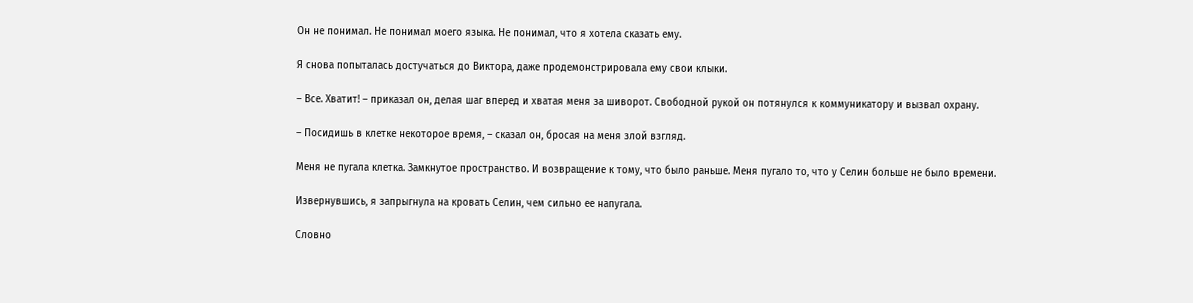Он не понимал. Не понимал моего языка. Не понимал, что я хотела сказать ему.

Я снова попыталась достучаться до Виктора, даже продемонстрировала ему свои клыки.

– Все. Хватит! – приказал он, делая шаг вперед и хватая меня за шиворот. Свободной рукой он потянулся к коммуникатору и вызвал охрану.

– Посидишь в клетке некоторое время, – сказал он, бросая на меня злой взгляд.

Меня не пугала клетка. Замкнутое пространство. И возвращение к тому, что было раньше. Меня пугало то, что у Селин больше не было времени.

Извернувшись, я запрыгнула на кровать Селин, чем сильно ее напугала.

Словно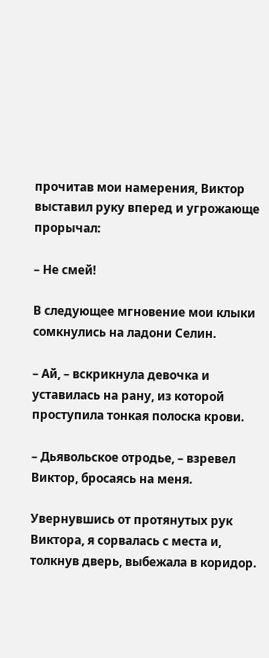прочитав мои намерения, Виктор выставил руку вперед и угрожающе прорычал:

– Не смей!

В следующее мгновение мои клыки сомкнулись на ладони Селин.

– Ай, – вскрикнула девочка и уставилась на рану, из которой проступила тонкая полоска крови.

– Дьявольское отродье, – взревел Виктор, бросаясь на меня.

Увернувшись от протянутых рук Виктора, я сорвалась с места и, толкнув дверь, выбежала в коридор.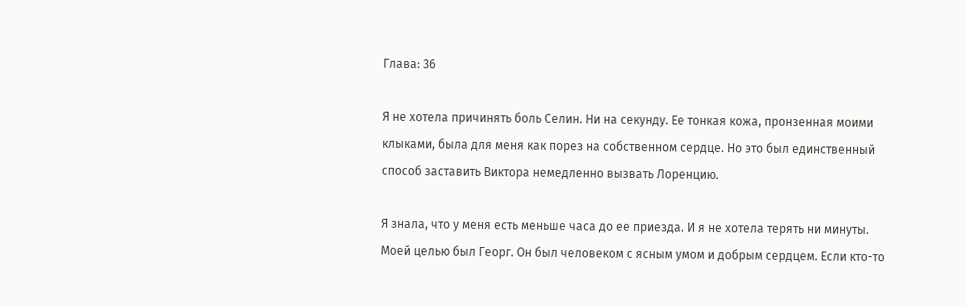Глава: 36

Я не хотела причинять боль Селин. Ни на секунду. Ее тонкая кожа, пронзенная моими клыками, была для меня как порез на собственном сердце. Но это был единственный способ заставить Виктора немедленно вызвать Лоренцию.

Я знала, что у меня есть меньше часа до ее приезда. И я не хотела терять ни минуты. Моей целью был Георг. Он был человеком с ясным умом и добрым сердцем. Если кто-то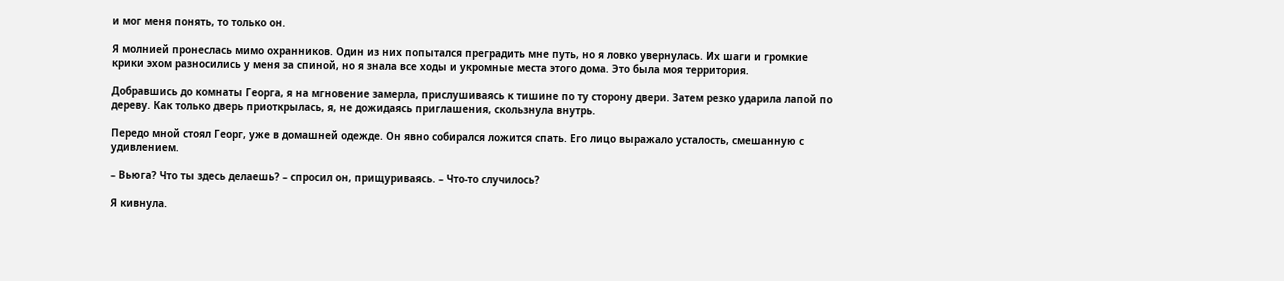и мог меня понять, то только он.

Я молнией пронеслась мимо охранников. Один из них попытался преградить мне путь, но я ловко увернулась. Их шаги и громкие крики эхом разносились у меня за спиной, но я знала все ходы и укромные места этого дома. Это была моя территория.

Добравшись до комнаты Георга, я на мгновение замерла, прислушиваясь к тишине по ту сторону двери. Затем резко ударила лапой по дереву. Как только дверь приоткрылась, я, не дожидаясь приглашения, скользнула внутрь.

Передо мной стоял Георг, уже в домашней одежде. Он явно собирался ложится спать. Его лицо выражало усталость, смешанную с удивлением.

– Вьюга? Что ты здесь делаешь? – спросил он, прищуриваясь. – Что-то случилось?

Я кивнула.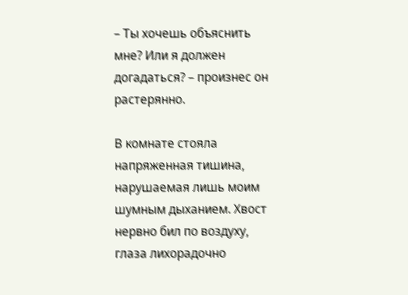– Ты хочешь объяснить мне? Или я должен догадаться? – произнес он растерянно.

В комнате стояла напряженная тишина, нарушаемая лишь моим шумным дыханием. Хвост нервно бил по воздуху, глаза лихорадочно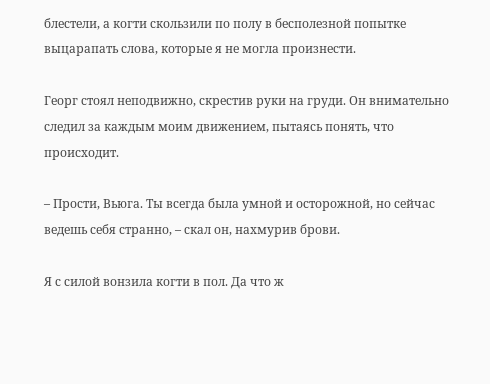блестели, а когти скользили по полу в бесполезной попытке выцарапать слова, которые я не могла произнести.

Георг стоял неподвижно, скрестив руки на груди. Он внимательно следил за каждым моим движением, пытаясь понять, что происходит.

– Прости, Вьюга. Ты всегда была умной и осторожной, но сейчас ведешь себя странно, – скал он, нахмурив брови.

Я с силой вонзила когти в пол. Да что ж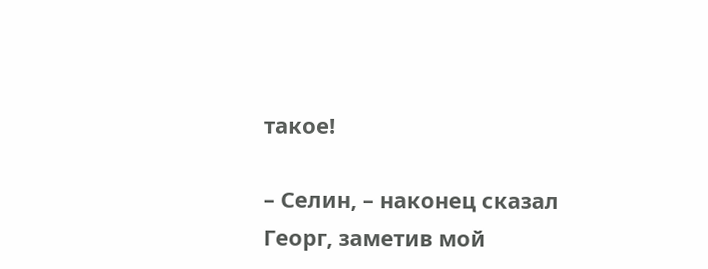такое!

– Селин, – наконец сказал Георг, заметив мой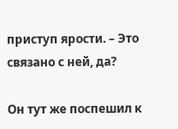приступ ярости. – Это связано с ней, да?

Он тут же поспешил к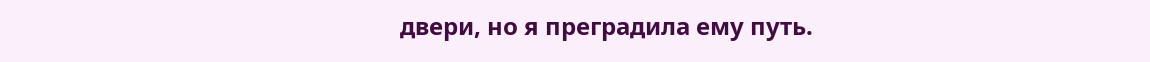двери, но я преградила ему путь.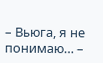– Вьюга, я не понимаю… –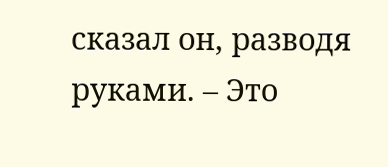сказал он, разводя руками. – Это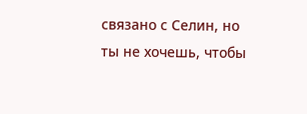связано с Селин, но ты не хочешь, чтобы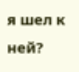я шел к ней?